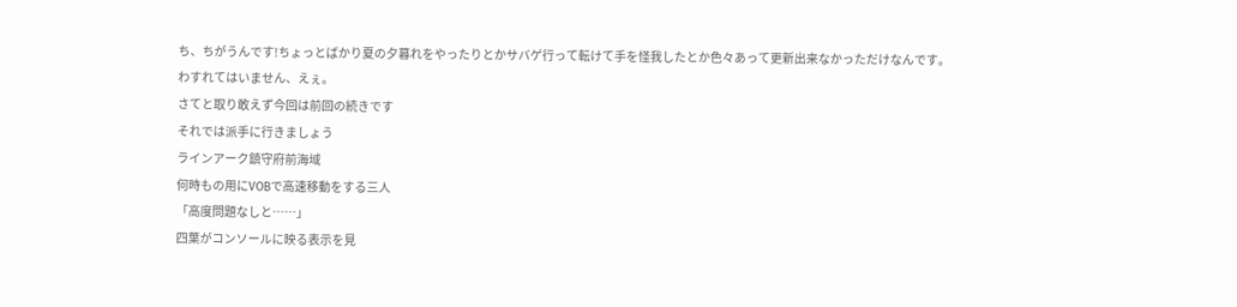ち、ちがうんです!ちょっとばかり夏の夕暮れをやったりとかサバゲ行って転けて手を怪我したとか色々あって更新出来なかっただけなんです。
わすれてはいません、えぇ。
さてと取り敢えず今回は前回の続きです
それでは派手に行きましょう
ラインアーク鎮守府前海域
何時もの用にVOBで高速移動をする三人
「高度問題なしと……」
四葉がコンソールに映る表示を見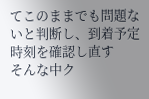てこのままでも問題ないと判断し、到着予定時刻を確認し直す
そんな中ク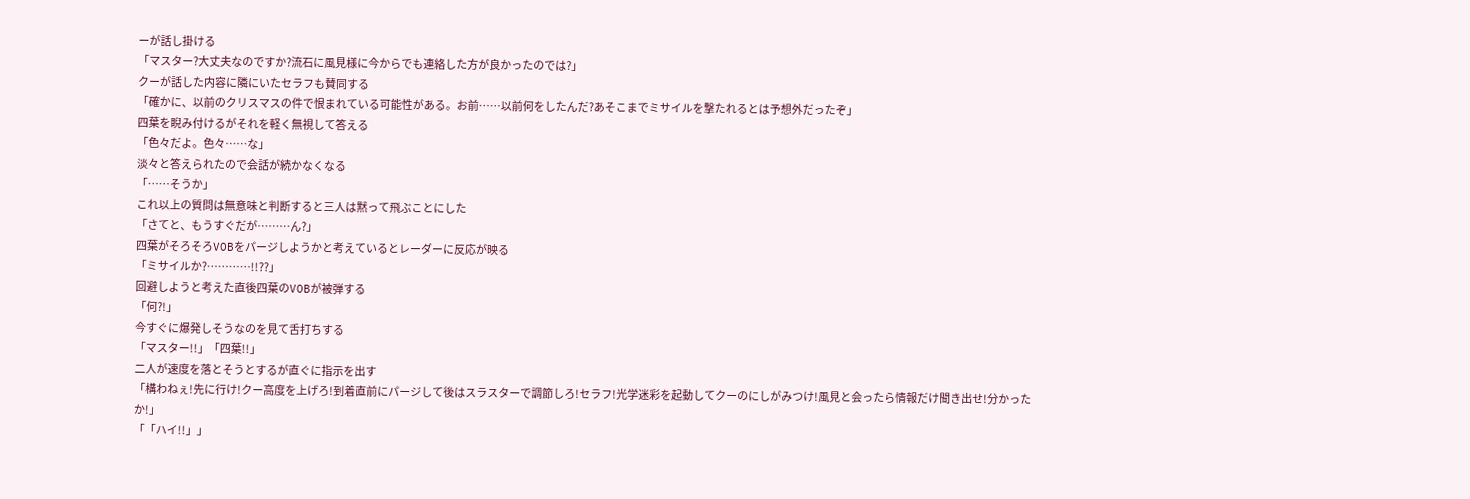ーが話し掛ける
「マスター?大丈夫なのですか?流石に風見様に今からでも連絡した方が良かったのでは?」
クーが話した内容に隣にいたセラフも賛同する
「確かに、以前のクリスマスの件で恨まれている可能性がある。お前……以前何をしたんだ?あそこまでミサイルを撃たれるとは予想外だったぞ」
四葉を睨み付けるがそれを軽く無視して答える
「色々だよ。色々……な」
淡々と答えられたので会話が続かなくなる
「……そうか」
これ以上の質問は無意味と判断すると三人は黙って飛ぶことにした
「さてと、もうすぐだが………ん?」
四葉がそろそろVOBをパージしようかと考えているとレーダーに反応が映る
「ミサイルか?…………!!??」
回避しようと考えた直後四葉のVOBが被弾する
「何?!」
今すぐに爆発しそうなのを見て舌打ちする
「マスター!!」「四葉!!」
二人が速度を落とそうとするが直ぐに指示を出す
「構わねぇ!先に行け!クー高度を上げろ!到着直前にパージして後はスラスターで調節しろ!セラフ!光学迷彩を起動してクーのにしがみつけ!風見と会ったら情報だけ聞き出せ!分かったか!」
「「ハイ!!」」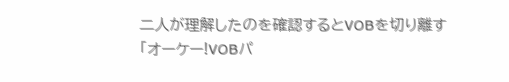二人が理解したのを確認するとVOBを切り離す
「オーケー!VOBパ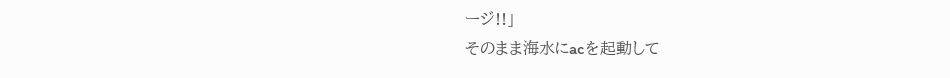ージ!!」
そのまま海水にacを起動して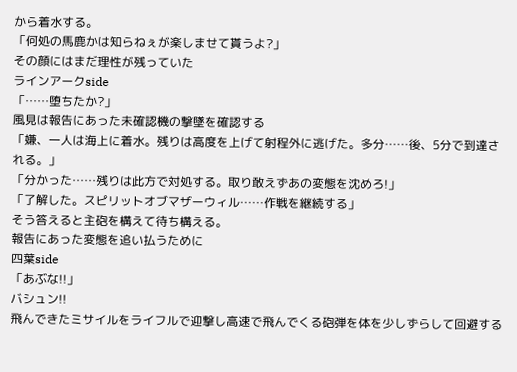から着水する。
「何処の馬鹿かは知らねぇが楽しませて貰うよ?」
その顔にはまだ理性が残っていた
ラインアークside
「……堕ちたか?」
風見は報告にあった未確認機の撃墜を確認する
「嫌、一人は海上に着水。残りは高度を上げて射程外に逃げた。多分……後、5分で到達される。」
「分かった……残りは此方で対処する。取り敢えずあの変態を沈めろ!」
「了解した。スピリットオブマザーウィル……作戦を継続する」
そう答えると主砲を構えて待ち構える。
報告にあった変態を追い払うために
四葉side
「あぶな!!」
バシュン!!
飛んできたミサイルをライフルで迎撃し高速で飛んでくる砲弾を体を少しずらして回避する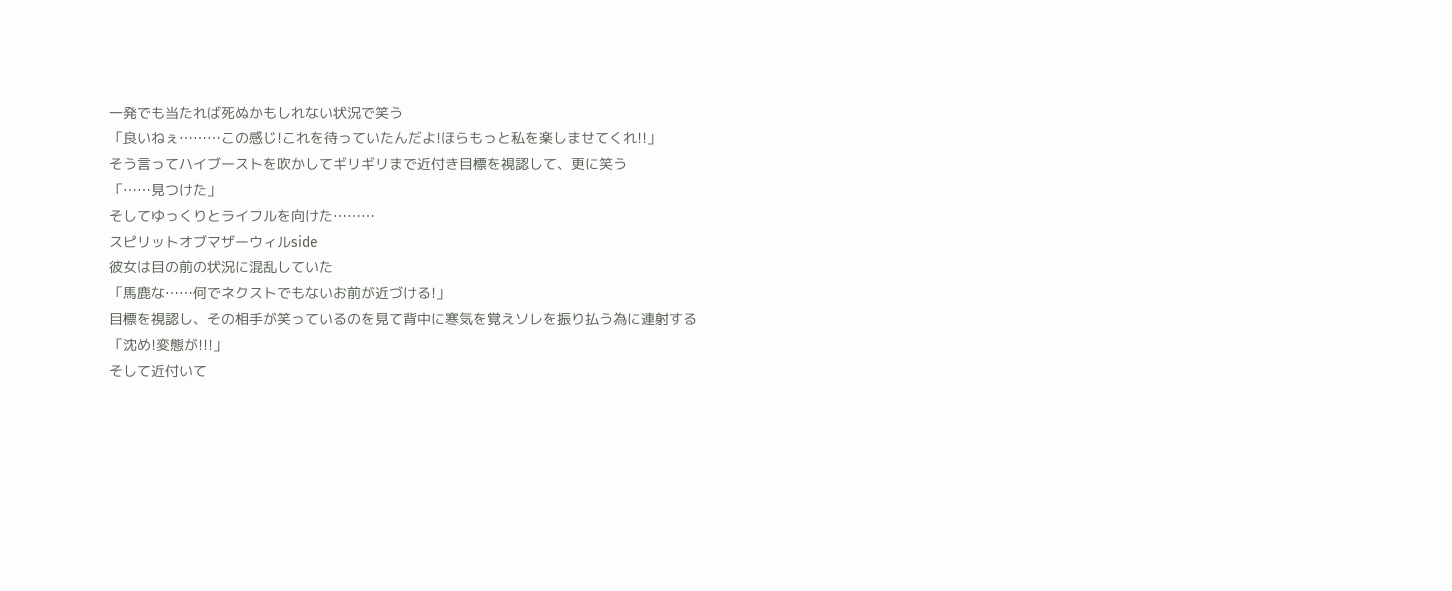一発でも当たれば死ぬかもしれない状況で笑う
「良いねぇ………この感じ!これを待っていたんだよ!ほらもっと私を楽しませてくれ!!」
そう言ってハイブーストを吹かしてギリギリまで近付き目標を視認して、更に笑う
「……見つけた」
そしてゆっくりとライフルを向けた………
スピリットオブマザーウィルside
彼女は目の前の状況に混乱していた
「馬鹿な……何でネクストでもないお前が近づける!」
目標を視認し、その相手が笑っているのを見て背中に寒気を覚えソレを振り払う為に連射する
「沈め!変態が!!!」
そして近付いて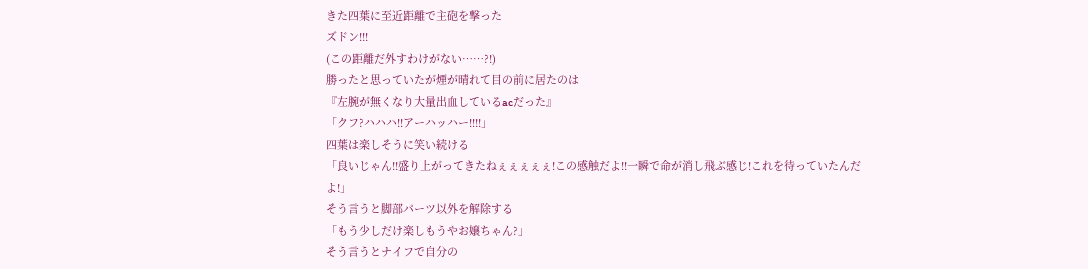きた四葉に至近距離で主砲を撃った
ズドン!!!
(この距離だ外すわけがない……?!)
勝ったと思っていたが煙が晴れて目の前に居たのは
『左腕が無くなり大量出血しているacだった』
「クフ?ハハハ!!アーハッハー!!!!」
四葉は楽しそうに笑い続ける
「良いじゃん!!盛り上がってきたねぇぇぇぇぇ!この感触だよ!!一瞬で命が消し飛ぶ感じ!これを待っていたんだよ!」
そう言うと脚部パーツ以外を解除する
「もう少しだけ楽しもうやお嬢ちゃん?」
そう言うとナイフで自分の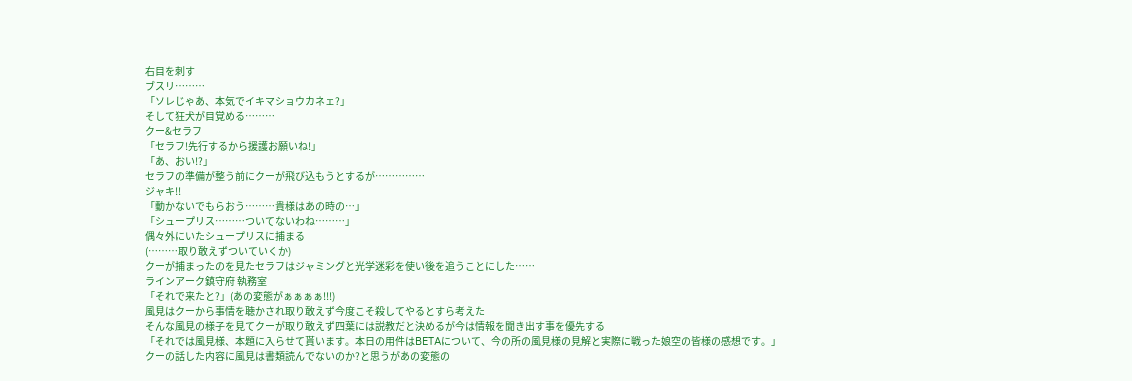右目を刺す
ブスリ………
「ソレじゃあ、本気でイキマショウカネェ?」
そして狂犬が目覚める………
クー&セラフ
「セラフ!先行するから援護お願いね!」
「あ、おい!?」
セラフの準備が整う前にクーが飛び込もうとするが……………
ジャキ!!
「動かないでもらおう………貴様はあの時の…」
「シュープリス………ついてないわね………」
偶々外にいたシュープリスに捕まる
(………取り敢えずついていくか)
クーが捕まったのを見たセラフはジャミングと光学迷彩を使い後を追うことにした……
ラインアーク鎮守府 執務室
「それで来たと?」(あの変態がぁぁぁぁ!!!)
風見はクーから事情を聴かされ取り敢えず今度こそ殺してやるとすら考えた
そんな風見の様子を見てクーが取り敢えず四葉には説教だと決めるが今は情報を聞き出す事を優先する
「それでは風見様、本題に入らせて貰います。本日の用件はBETAについて、今の所の風見様の見解と実際に戦った娘空の皆様の感想です。」
クーの話した内容に風見は書類読んでないのか?と思うがあの変態の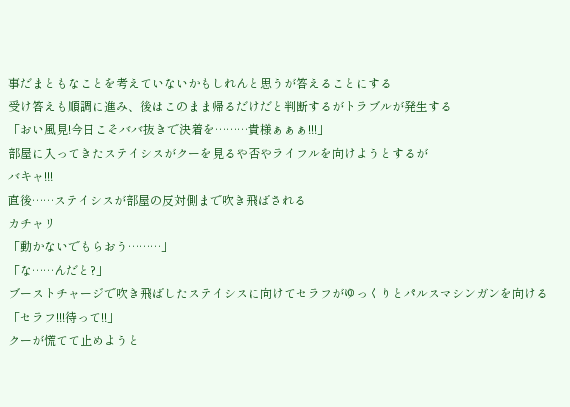事だまともなことを考えていないかもしれんと思うが答えることにする
受け答えも順調に進み、後はこのまま帰るだけだと判断するがトラブルが発生する
「おい風見!今日こそババ抜きで決着を………貴様ぁぁぁ!!!」
部屋に入ってきたステイシスがクーを見るや否やライフルを向けようとするが
バキャ!!!
直後……ステイシスが部屋の反対側まで吹き飛ばされる
カチャリ
「動かないでもらおう………」
「な……んだと?」
ブーストチャージで吹き飛ばしたステイシスに向けてセラフがゆっくりとパルスマシンガンを向ける
「セラフ!!!待って!!」
クーが慌てて止めようと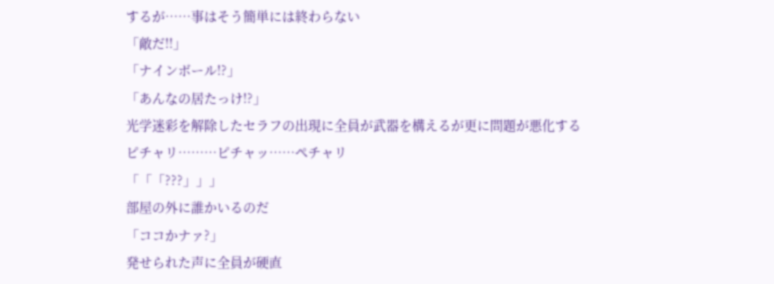するが……事はそう簡単には終わらない
「敵だ!!」
「ナインボール!?」
「あんなの居たっけ!?」
光学迷彩を解除したセラフの出現に全員が武器を構えるが更に問題が悪化する
ピチャリ………ピチャッ……ぺチャリ
「「「???」」」
部屋の外に誰かいるのだ
「ココかナァ?」
発せられた声に全員が硬直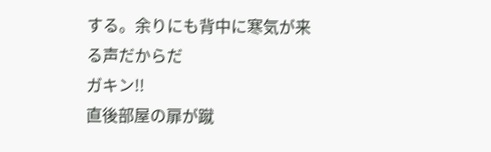する。余りにも背中に寒気が来る声だからだ
ガキン!!
直後部屋の扉が蹴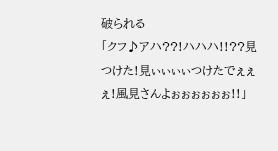破られる
「クフ♪アハ??!ハハハ!!??見つけた!見ぃぃぃぃつけたでぇぇぇ!風見さんよぉぉぉぉぉぉ!!」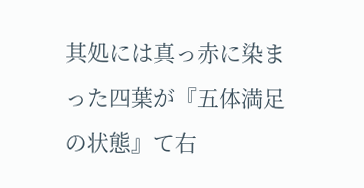其処には真っ赤に染まった四葉が『五体満足の状態』て右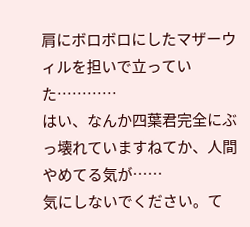肩にボロボロにしたマザーウィルを担いで立っていた…………
はい、なんか四葉君完全にぶっ壊れていますねてか、人間やめてる気が……
気にしないでください。て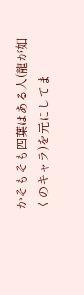かそもそも四葉はある人(龍が如くのキャラ)を元にしてま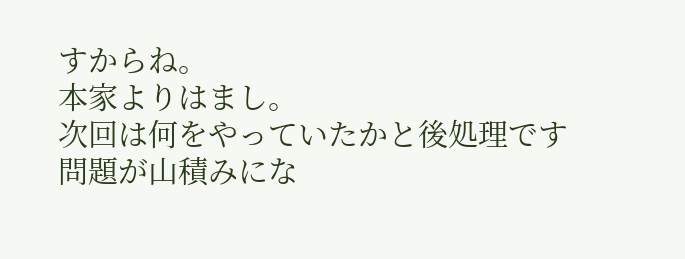すからね。
本家よりはまし。
次回は何をやっていたかと後処理です
問題が山積みにな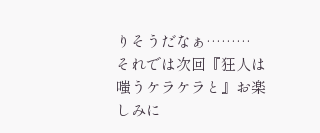りそうだなぁ………
それでは次回『狂人は嗤うケラケラと』お楽しみに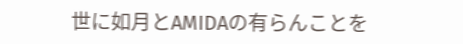世に如月とAMIDAの有らんことを